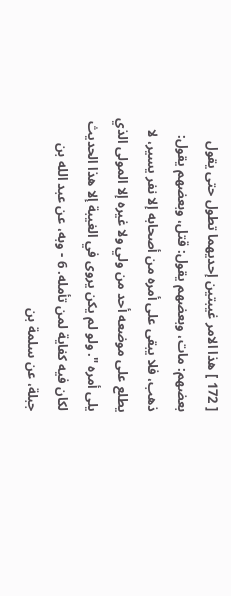[ 172 ] هذا الامر غيبتين إحديهما تطول حتى يقول بعضهم: مات، وبعضهم يقول: قتل، وبعضهم يقول: ذهب، فلا يبقى على أمره من أصحابه إلا نفر يسير، لا يطلع على موضعه أحد من ولي ولا غيره إلا المولى الذي يلى أمره ". ولو لم يكن يروى في الغيبة إلا هذا الحديث لكان فيه كفاية لمن تأمله. 6 - وبه، عن عبد الله بن جبلة، عن سلمة بن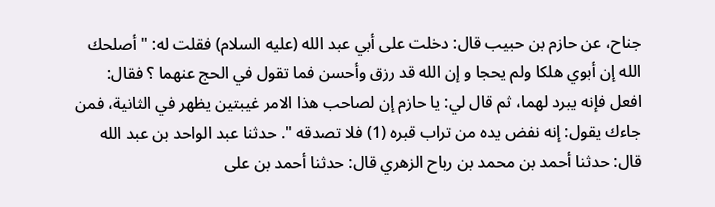جناح، عن حازم بن حبيب قال: دخلت على أبي عبد الله (عليه السلام) فقلت له: " أصلحك الله إن أبوي هلكا ولم يحجا و إن الله قد رزق وأحسن فما تقول في الحج عنهما ؟ فقال: افعل فإنه يبرد لهما، ثم قال لي: يا حازم إن لصاحب هذا الامر غيبتين يظهر في الثانية، فمن جاءك يقول: إنه نفض يده من تراب قبره (1) فلا تصدقه ". حدثنا عبد الواحد بن عبد الله قال: حدثنا أحمد بن محمد بن رباح الزهري قال: حدثنا أحمد بن على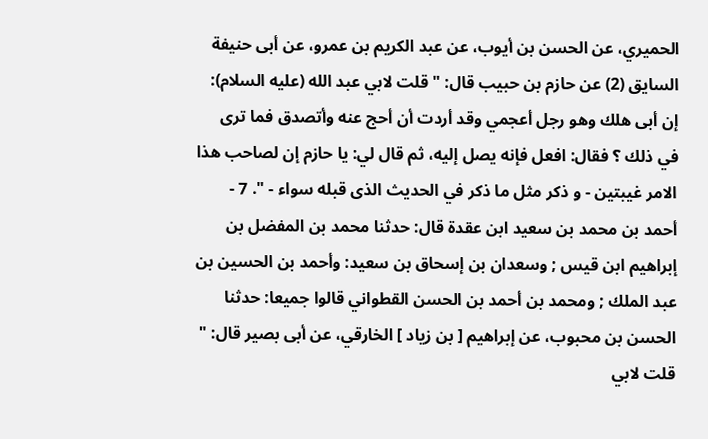الحميري، عن الحسن بن أيوب، عن عبد الكريم بن عمرو، عن أبى حنيفة السايق (2) عن حازم بن حبيب قال: " قلت لابي عبد الله (عليه السلام): إن أبى هلك وهو رجل أعجمي وقد أردت أن أحج عنه وأتصدق فما ترى في ذلك ؟ فقال: افعل فإنه يصل إليه، ثم قال لي: يا حازم إن لصاحب هذا الامر غيبتين - و ذكر مثل ما ذكر في الحديث الذى قبله سواء - ". 7 - أحمد بن محمد بن سعيد ابن عقدة قال: حدثنا محمد بن المفضل بن إبراهيم ابن قيس ; وسعدان بن إسحاق بن سعيد: وأحمد بن الحسين بن عبد الملك ; ومحمد بن أحمد بن الحسن القطواني قالوا جميعا: حدثنا الحسن بن محبوب، عن إبراهيم [ بن زياد ] الخارقي، عن أبى بصير قال: " قلت لابي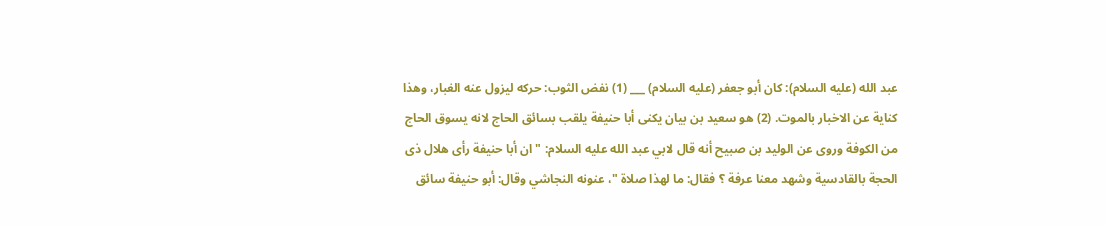عبد الله (عليه السلام): كان أبو جعفر (عليه السلام) ___ (1) نفض الثوب: حركه ليزول عنه الغبار، وهذا كناية عن الاخبار بالموت. (2) هو سعيد بن بيان يكنى أبا حنيفة يلقب بسائق الحاج لانه يسوق الحاج من الكوفة وروى عن الوليد بن صبيح أنه قال لابي عبد الله عليه السلام: " ان أبا حنيفة رأى هلال ذى الحجة بالقادسية وشهد معنا عرفة ؟ فقال: ما لهذا صلاة "، عنونه النجاشي وقال: أبو حنيفة سائق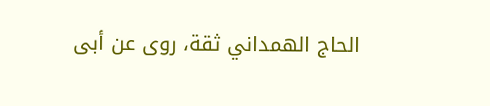الحاج الهمداني ثقة، روى عن أبى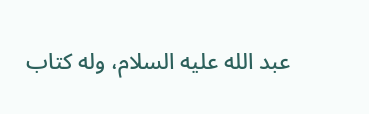عبد الله عليه السلام، وله كتاب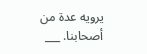يرويه عدة من أصحابنا. ___